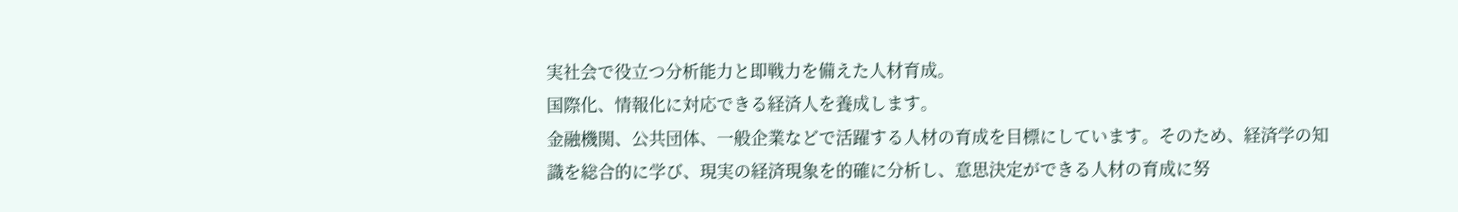実社会で役立つ分析能力と即戦力を備えた人材育成。
国際化、情報化に対応できる経済人を養成します。
金融機関、公共団体、一般企業などで活躍する人材の育成を目標にしています。そのため、経済学の知識を総合的に学び、現実の経済現象を的確に分析し、意思決定ができる人材の育成に努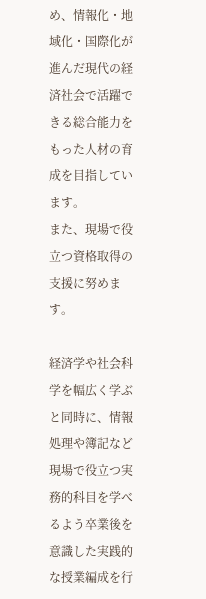め、情報化・地域化・国際化が進んだ現代の経済社会で活躍できる総合能力をもった人材の育成を目指しています。
また、現場で役立つ資格取得の支援に努めます。

経済学や社会科学を幅広く学ぶと同時に、情報処理や簿記など現場で役立つ実務的科目を学べるよう卒業後を意識した実践的な授業編成を行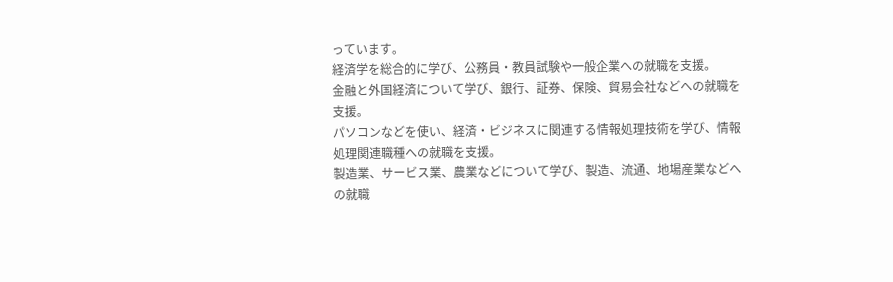っています。
経済学を総合的に学び、公務員・教員試験や一般企業への就職を支援。
金融と外国経済について学び、銀行、証券、保険、貿易会社などへの就職を支援。
パソコンなどを使い、経済・ビジネスに関連する情報処理技術を学び、情報処理関連職種への就職を支援。
製造業、サービス業、農業などについて学び、製造、流通、地場産業などへの就職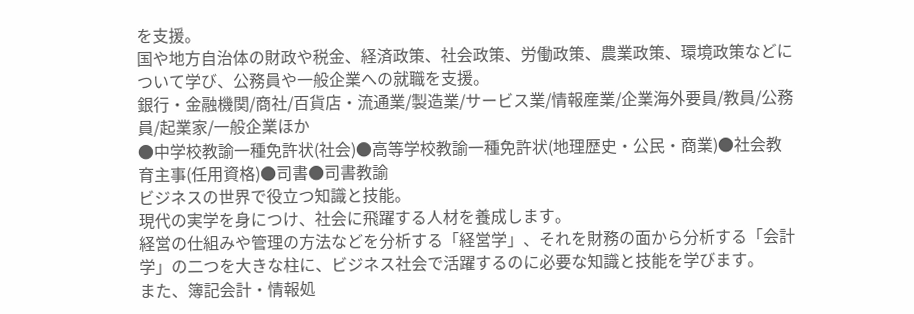を支援。
国や地方自治体の財政や税金、経済政策、社会政策、労働政策、農業政策、環境政策などについて学び、公務員や一般企業への就職を支援。
銀行・金融機関/商社/百貨店・流通業/製造業/サービス業/情報産業/企業海外要員/教員/公務員/起業家/一般企業ほか
●中学校教諭一種免許状(社会)●高等学校教諭一種免許状(地理歴史・公民・商業)●社会教育主事(任用資格)●司書●司書教諭
ビジネスの世界で役立つ知識と技能。
現代の実学を身につけ、社会に飛躍する人材を養成します。
経営の仕組みや管理の方法などを分析する「経営学」、それを財務の面から分析する「会計学」の二つを大きな柱に、ビジネス社会で活躍するのに必要な知識と技能を学びます。
また、簿記会計・情報処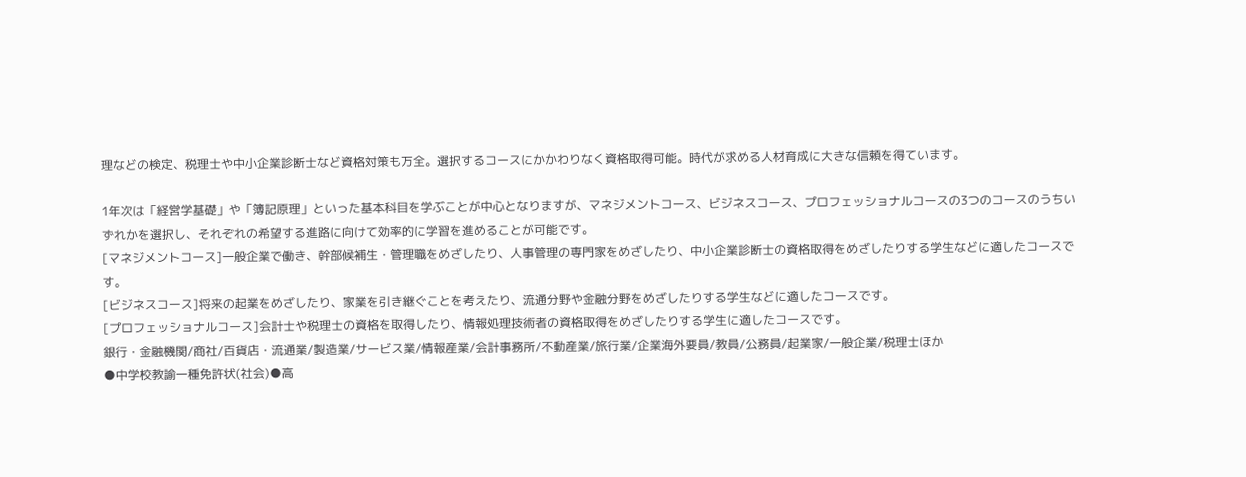理などの検定、税理士や中小企業診断士など資格対策も万全。選択するコースにかかわりなく資格取得可能。時代が求める人材育成に大きな信頼を得ています。

1年次は「経営学基礎」や「簿記原理」といった基本科目を学ぶことが中心となりますが、マネジメントコース、ビジネスコース、プロフェッショナルコースの3つのコースのうちいずれかを選択し、それぞれの希望する進路に向けて効率的に学習を進めることが可能です。
[マネジメントコース]一般企業で働き、幹部候補生・管理職をめざしたり、人事管理の専門家をめざしたり、中小企業診断士の資格取得をめざしたりする学生などに適したコースです。
[ビジネスコース]将来の起業をめざしたり、家業を引き継ぐことを考えたり、流通分野や金融分野をめざしたりする学生などに適したコースです。
[プロフェッショナルコース]会計士や税理士の資格を取得したり、情報処理技術者の資格取得をめざしたりする学生に適したコースです。
銀行・金融機関/商社/百貨店・流通業/製造業/サービス業/情報産業/会計事務所/不動産業/旅行業/企業海外要員/教員/公務員/起業家/一般企業/税理士ほか
●中学校教諭一種免許状(社会)●高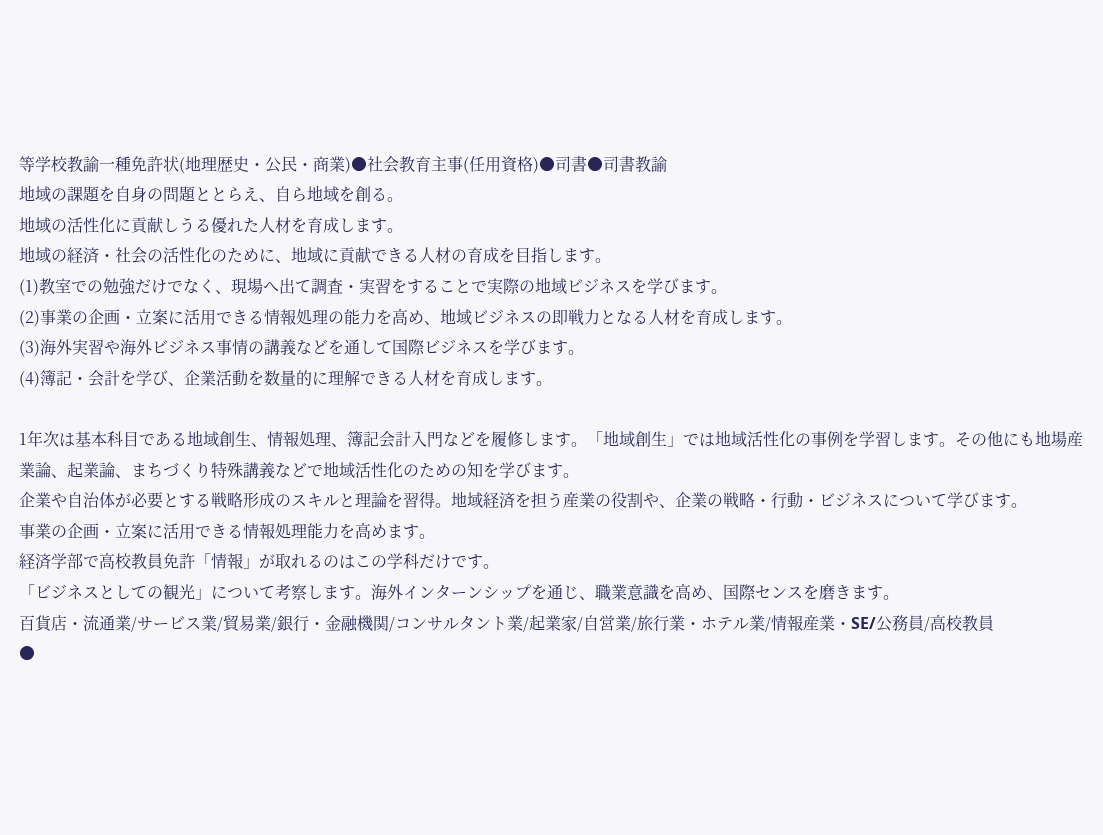等学校教諭一種免許状(地理歴史・公民・商業)●社会教育主事(任用資格)●司書●司書教諭
地域の課題を自身の問題ととらえ、自ら地域を創る。
地域の活性化に貢献しうる優れた人材を育成します。
地域の経済・社会の活性化のために、地域に貢献できる人材の育成を目指します。
(1)教室での勉強だけでなく、現場へ出て調査・実習をすることで実際の地域ビジネスを学びます。
(2)事業の企画・立案に活用できる情報処理の能力を高め、地域ビジネスの即戦力となる人材を育成します。
(3)海外実習や海外ビジネス事情の講義などを通して国際ビジネスを学びます。
(4)簿記・会計を学び、企業活動を数量的に理解できる人材を育成します。

1年次は基本科目である地域創生、情報処理、簿記会計入門などを履修します。「地域創生」では地域活性化の事例を学習します。その他にも地場産業論、起業論、まちづくり特殊講義などで地域活性化のための知を学びます。
企業や自治体が必要とする戦略形成のスキルと理論を習得。地域経済を担う産業の役割や、企業の戦略・行動・ビジネスについて学びます。
事業の企画・立案に活用できる情報処理能力を高めます。
経済学部で高校教員免許「情報」が取れるのはこの学科だけです。
「ビジネスとしての観光」について考察します。海外インターンシップを通じ、職業意識を高め、国際センスを磨きます。
百貨店・流通業/サービス業/貿易業/銀行・金融機関/コンサルタント業/起業家/自営業/旅行業・ホテル業/情報産業・SE/公務員/高校教員
●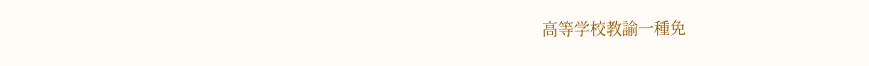高等学校教諭一種免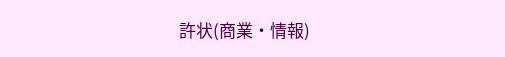許状(商業・情報)